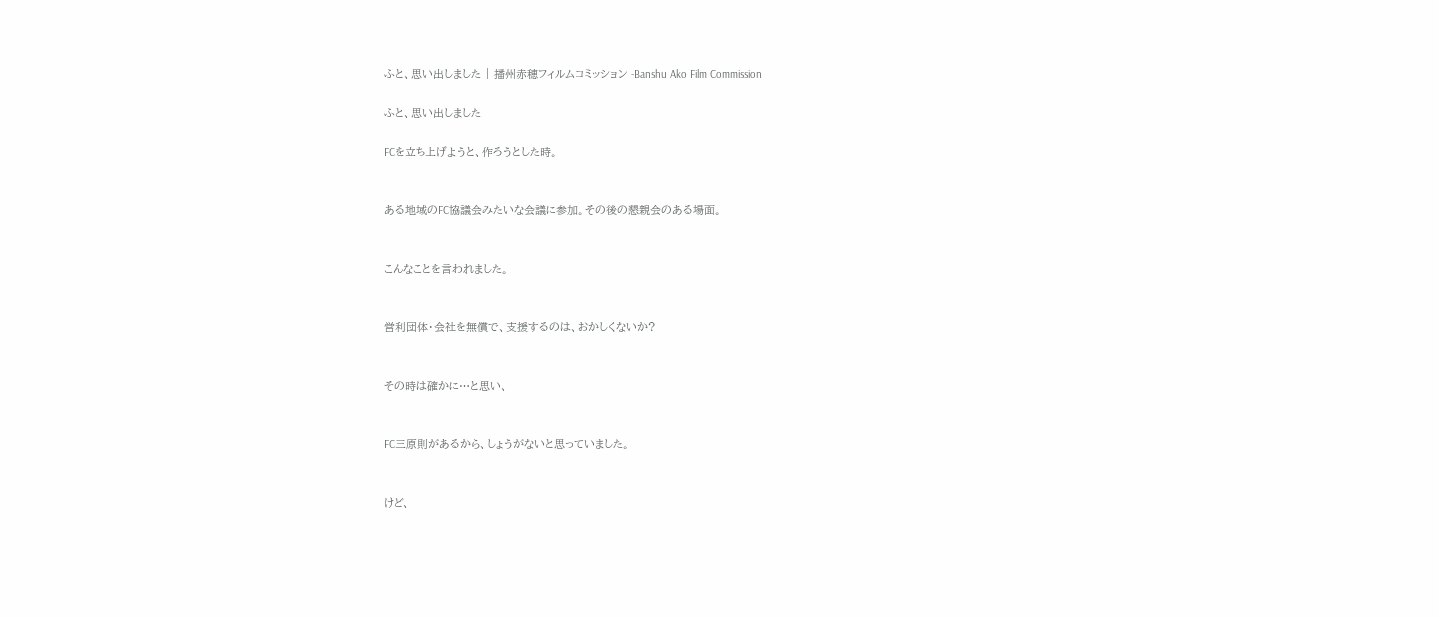ふと、思い出しました | 播州赤穂フィルムコミッション -Banshu Ako Film Commission

ふと、思い出しました

FCを立ち上げようと、作ろうとした時。


ある地域のFC協議会みたいな会議に参加。その後の懇親会のある場面。


こんなことを言われました。


営利団体・会社を無償で、支援するのは、おかしくないか?


その時は確かに…と思い、


FC三原則があるから、しょうがないと思っていました。


けど、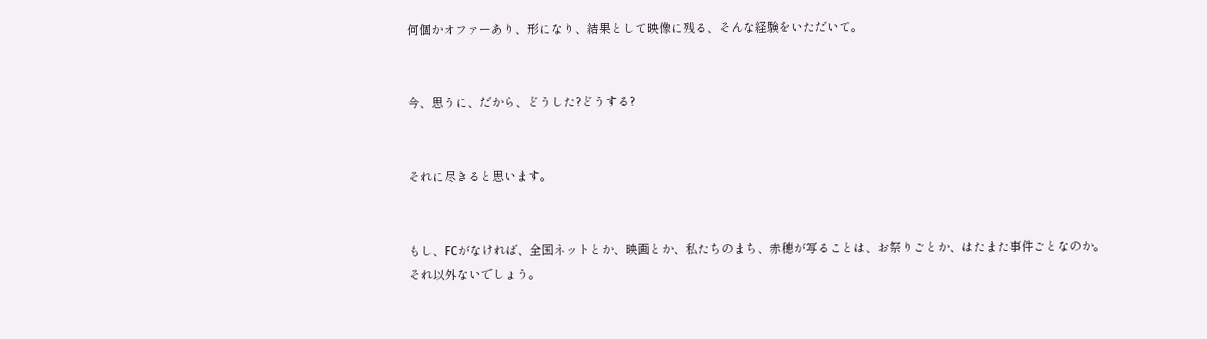何個かオファーあり、形になり、結果として映像に残る、そんな経験をいただいて。


今、思うに、だから、どうした?どうする?


それに尽きると思います。


もし、FCがなければ、全国ネットとか、映画とか、私たちのまち、赤穂が写ることは、お祭りごとか、はたまた事件ごとなのか。それ以外ないでしょう。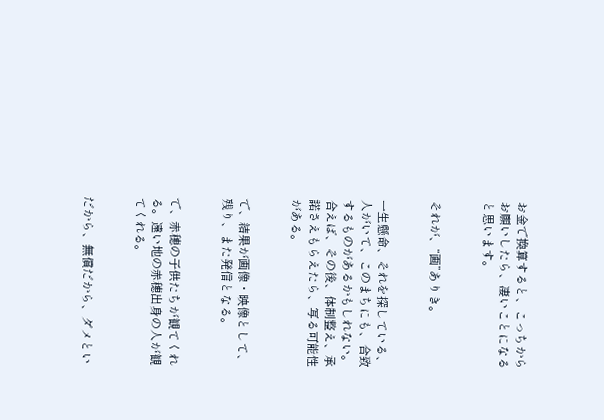お金で換算すると、こっちからお願いしたら、凄いことになると思います。


それが、“画”ありき。


一生懸命、それを探している、人がいて、このまちにも、合致するものがあるかもしれない。合えば、その後、体制整え、承諾さえもらえたら、写る可能性がある。


で、結果が画像・映像として、残り、また発信となる。


で、赤穂の子供たちが観てくれる。遠い地の赤穂出身の人が観てくれる。


だから、無償だから、ダメとい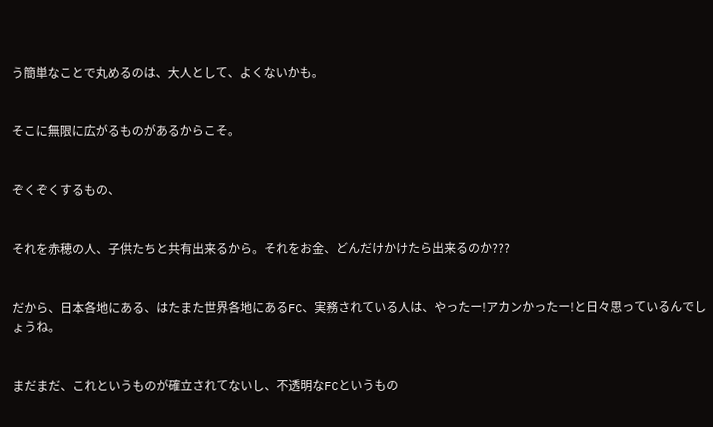う簡単なことで丸めるのは、大人として、よくないかも。


そこに無限に広がるものがあるからこそ。


ぞくぞくするもの、


それを赤穂の人、子供たちと共有出来るから。それをお金、どんだけかけたら出来るのか???


だから、日本各地にある、はたまた世界各地にあるFC、実務されている人は、やったー!アカンかったー!と日々思っているんでしょうね。


まだまだ、これというものが確立されてないし、不透明なFCというもの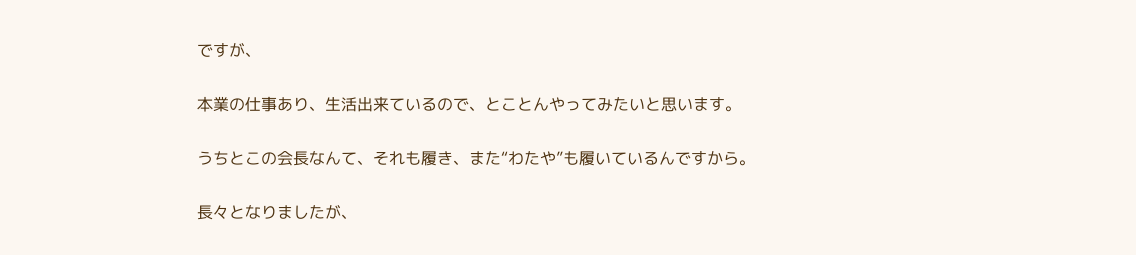ですが、


本業の仕事あり、生活出来ているので、とことんやってみたいと思います。


うちとこの会長なんて、それも履き、また“わたや”も履いているんですから。


長々となりましたが、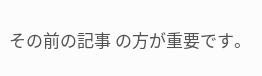その前の記事 の方が重要です。